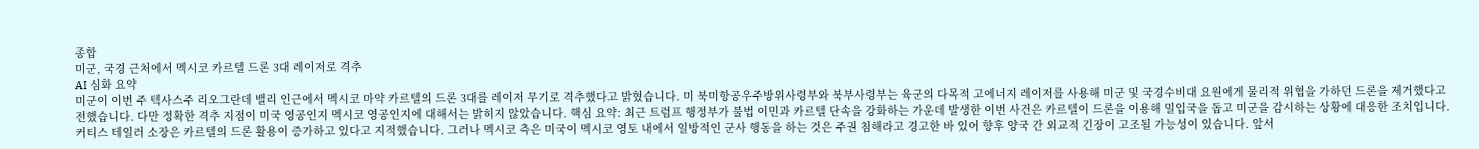종합
미군, 국경 근처에서 멕시코 카르텔 드론 3대 레이저로 격추
AI 심화 요약
미군이 이번 주 텍사스주 리오그란데 밸리 인근에서 멕시코 마약 카르텔의 드론 3대를 레이저 무기로 격추했다고 밝혔습니다. 미 북미항공우주방위사령부와 북부사령부는 육군의 다목적 고에너지 레이저를 사용해 미군 및 국경수비대 요원에게 물리적 위협을 가하던 드론을 제거했다고 전했습니다. 다만 정확한 격추 지점이 미국 영공인지 멕시코 영공인지에 대해서는 밝히지 않았습니다. 핵심 요약: 최근 트럼프 행정부가 불법 이민과 카르텔 단속을 강화하는 가운데 발생한 이번 사건은 카르텔이 드론을 이용해 밀입국을 돕고 미군을 감시하는 상황에 대응한 조치입니다. 커티스 테일러 소장은 카르텔의 드론 활용이 증가하고 있다고 지적했습니다. 그러나 멕시코 측은 미국이 멕시코 영토 내에서 일방적인 군사 행동을 하는 것은 주권 침해라고 경고한 바 있어 향후 양국 간 외교적 긴장이 고조될 가능성이 있습니다. 앞서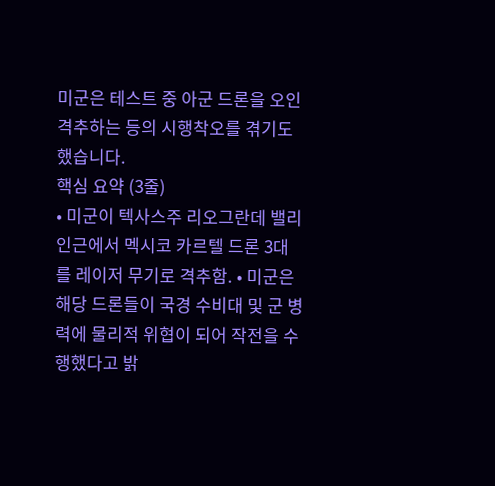미군은 테스트 중 아군 드론을 오인 격추하는 등의 시행착오를 겪기도 했습니다.
핵심 요약 (3줄)
• 미군이 텍사스주 리오그란데 밸리 인근에서 멕시코 카르텔 드론 3대를 레이저 무기로 격추함. • 미군은 해당 드론들이 국경 수비대 및 군 병력에 물리적 위협이 되어 작전을 수행했다고 밝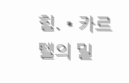힘. • 카르텔의 밀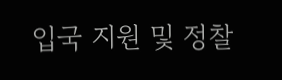입국 지원 및 정찰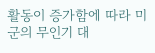활동이 증가함에 따라 미군의 무인기 대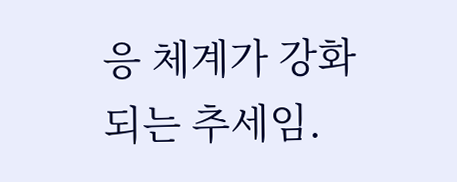응 체계가 강화되는 추세임.